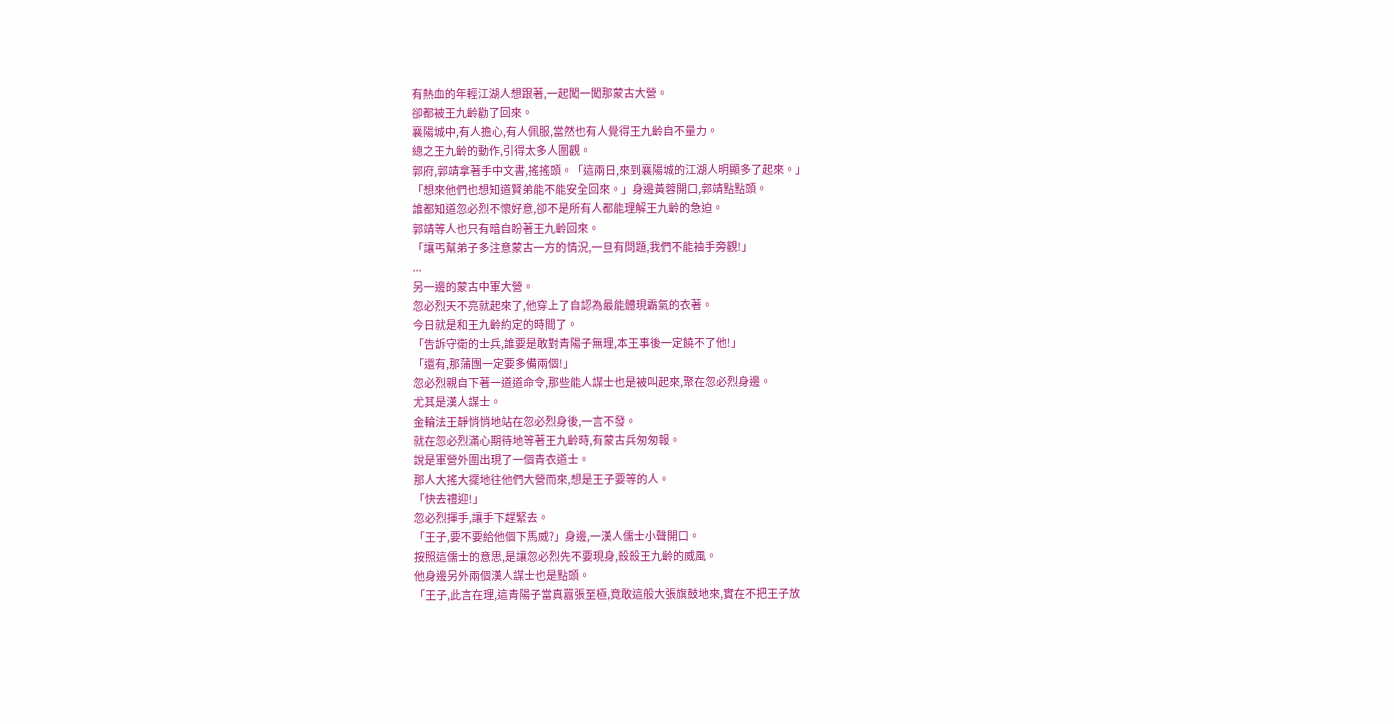有熱血的年輕江湖人想跟著,一起闖一闖那蒙古大營。
卻都被王九齡勸了回來。
襄陽城中,有人擔心,有人佩服,當然也有人覺得王九齡自不量力。
總之王九齡的動作,引得太多人圍觀。
郭府,郭靖拿著手中文書,搖搖頭。「這兩日,來到襄陽城的江湖人明顯多了起來。」
「想來他們也想知道賢弟能不能安全回來。」身邊黃蓉開口,郭靖點點頭。
誰都知道忽必烈不懷好意,卻不是所有人都能理解王九齡的急迫。
郭靖等人也只有暗自盼著王九齡回來。
「讓丐幫弟子多注意蒙古一方的情況,一旦有問題,我們不能袖手旁觀!」
...
另一邊的蒙古中軍大營。
忽必烈天不亮就起來了,他穿上了自認為最能體現霸氣的衣著。
今日就是和王九齡約定的時間了。
「告訴守衛的士兵,誰要是敢對青陽子無理,本王事後一定饒不了他!」
「還有,那蒲團一定要多備兩個!」
忽必烈親自下著一道道命令,那些能人謀士也是被叫起來,聚在忽必烈身邊。
尤其是漢人謀士。
金輪法王靜悄悄地站在忽必烈身後,一言不發。
就在忽必烈滿心期待地等著王九齡時,有蒙古兵匆匆報。
說是軍營外圍出現了一個青衣道士。
那人大搖大擺地往他們大營而來,想是王子要等的人。
「快去禮迎!」
忽必烈揮手,讓手下趕緊去。
「王子,要不要給他個下馬威?」身邊,一漢人儒士小聲開口。
按照這儒士的意思,是讓忽必烈先不要現身,殺殺王九齡的威風。
他身邊另外兩個漢人謀士也是點頭。
「王子,此言在理,這青陽子當真囂張至極,竟敢這般大張旗鼓地來,實在不把王子放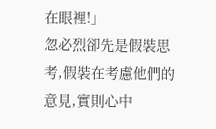在眼裡!」
忽必烈卻先是假裝思考,假裝在考慮他們的意見,實則心中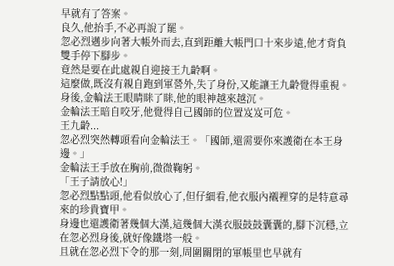早就有了答案。
良久,他抬手,不必再說了罷。
忽必烈邁步向著大帳外而去,直到距離大帳門口十來步遠,他才背負雙手停下腳步。
竟然是要在此處親自迎接王九齡啊。
這麼做,既沒有親自跑到軍營外,失了身份,又能讓王九齡覺得重視。
身後,金輪法王眼睛眯了眯,他的眼神越來越沉。
金輪法王暗自咬牙,他覺得自己國師的位置岌岌可危。
王九齡...
忽必烈突然轉頭看向金輪法王。「國師,還需要你來護衛在本王身邊。」
金輪法王手放在胸前,微微鞠躬。
「王子請放心!」
忽必烈點點頭,他看似放心了,但仔細看,他衣服內襯裡穿的是特意尋來的珍貴寶甲。
身邊也還護衛著幾個大漢,這幾個大漢衣服鼓鼓囊囊的,腳下沉穩,立在忽必烈身後,就好像鐵塔一般。
且就在忽必烈下令的那一刻,周圍關閉的軍帳里也早就有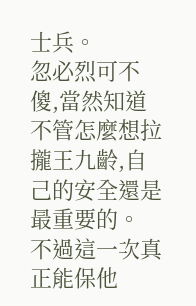士兵。
忽必烈可不傻,當然知道不管怎麼想拉攏王九齡,自己的安全還是最重要的。
不過這一次真正能保他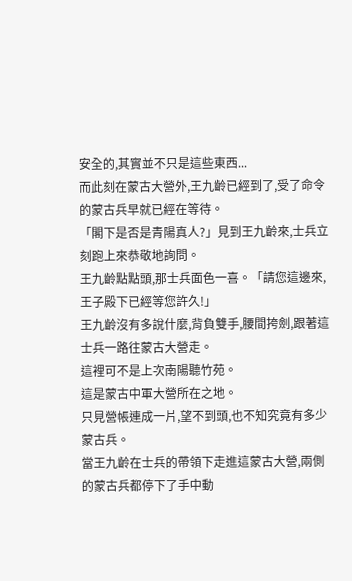安全的,其實並不只是這些東西...
而此刻在蒙古大營外,王九齡已經到了,受了命令的蒙古兵早就已經在等待。
「閣下是否是青陽真人?」見到王九齡來,士兵立刻跑上來恭敬地詢問。
王九齡點點頭,那士兵面色一喜。「請您這邊來,王子殿下已經等您許久!」
王九齡沒有多說什麼,背負雙手,腰間挎劍,跟著這士兵一路往蒙古大營走。
這裡可不是上次南陽聽竹苑。
這是蒙古中軍大營所在之地。
只見營帳連成一片,望不到頭,也不知究竟有多少蒙古兵。
當王九齡在士兵的帶領下走進這蒙古大營,兩側的蒙古兵都停下了手中動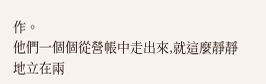作。
他們一個個從營帳中走出來,就這麼靜靜地立在兩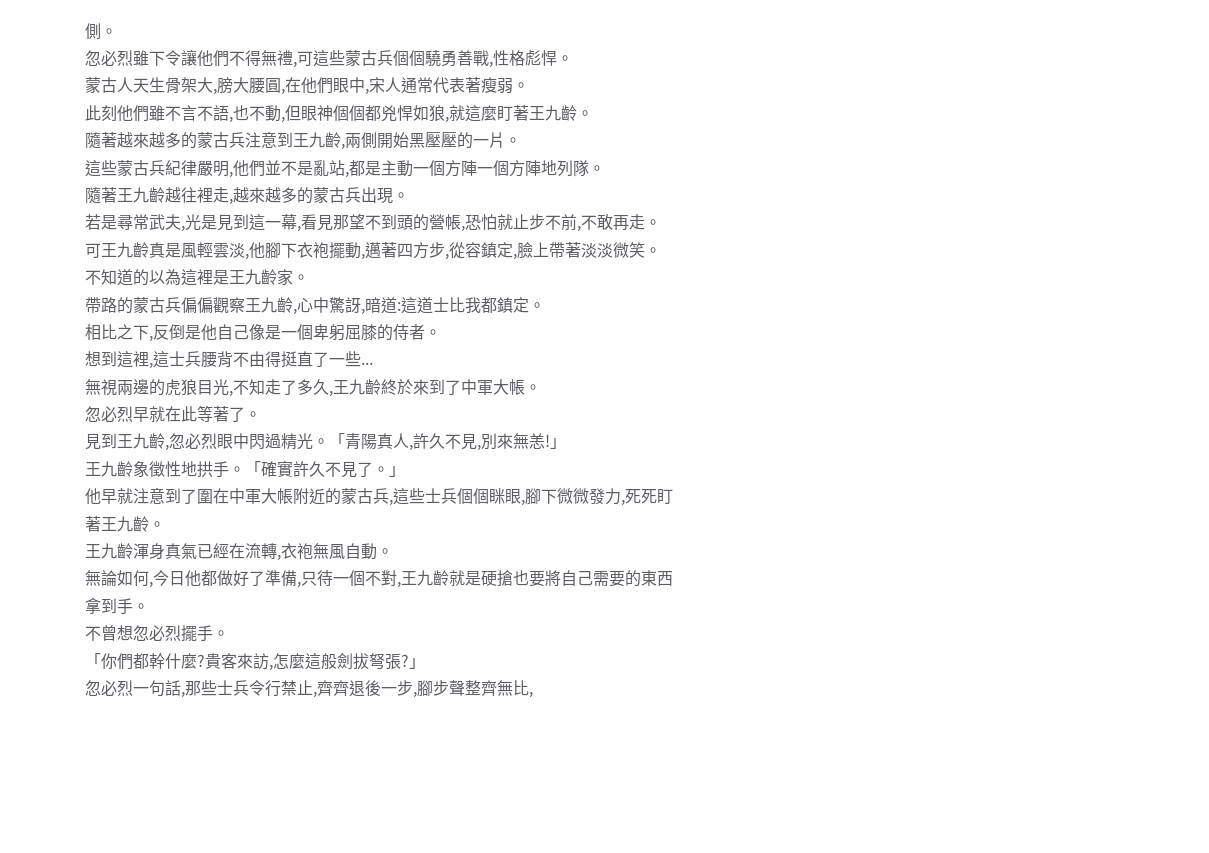側。
忽必烈雖下令讓他們不得無禮,可這些蒙古兵個個驍勇善戰,性格彪悍。
蒙古人天生骨架大,膀大腰圓,在他們眼中,宋人通常代表著瘦弱。
此刻他們雖不言不語,也不動,但眼神個個都兇悍如狼,就這麼盯著王九齡。
隨著越來越多的蒙古兵注意到王九齡,兩側開始黑壓壓的一片。
這些蒙古兵紀律嚴明,他們並不是亂站,都是主動一個方陣一個方陣地列隊。
隨著王九齡越往裡走,越來越多的蒙古兵出現。
若是尋常武夫,光是見到這一幕,看見那望不到頭的營帳,恐怕就止步不前,不敢再走。
可王九齡真是風輕雲淡,他腳下衣袍擺動,邁著四方步,從容鎮定,臉上帶著淡淡微笑。
不知道的以為這裡是王九齡家。
帶路的蒙古兵偏偏觀察王九齡,心中驚訝,暗道:這道士比我都鎮定。
相比之下,反倒是他自己像是一個卑躬屈膝的侍者。
想到這裡,這士兵腰背不由得挺直了一些...
無視兩邊的虎狼目光,不知走了多久,王九齡終於來到了中軍大帳。
忽必烈早就在此等著了。
見到王九齡,忽必烈眼中閃過精光。「青陽真人,許久不見,別來無恙!」
王九齡象徵性地拱手。「確實許久不見了。」
他早就注意到了圍在中軍大帳附近的蒙古兵,這些士兵個個眯眼,腳下微微發力,死死盯著王九齡。
王九齡渾身真氣已經在流轉,衣袍無風自動。
無論如何,今日他都做好了準備,只待一個不對,王九齡就是硬搶也要將自己需要的東西拿到手。
不曾想忽必烈擺手。
「你們都幹什麼?貴客來訪,怎麼這般劍拔弩張?」
忽必烈一句話,那些士兵令行禁止,齊齊退後一步,腳步聲整齊無比,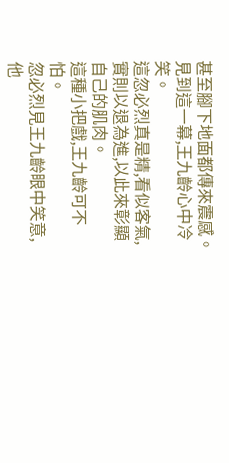甚至腳下地面都傳來震感。
見到這一幕,王九齡心中冷笑。
這忽必烈真是精,看似客氣,實則以退為進,以此來彰顯自己的肌肉。
這種小把戲,王九齡可不怕。
忽必烈見王九齡眼中笑意,他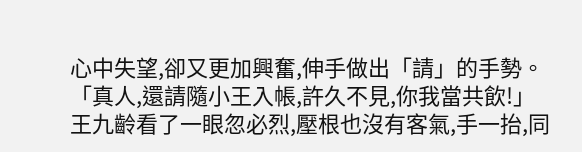心中失望,卻又更加興奮,伸手做出「請」的手勢。
「真人,還請隨小王入帳,許久不見,你我當共飲!」
王九齡看了一眼忽必烈,壓根也沒有客氣,手一抬,同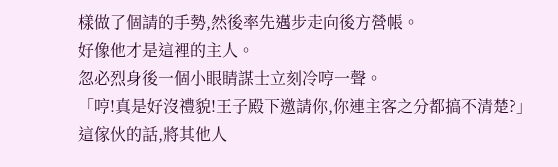樣做了個請的手勢,然後率先邁步走向後方營帳。
好像他才是這裡的主人。
忽必烈身後一個小眼睛謀士立刻冷哼一聲。
「哼!真是好沒禮貌!王子殿下邀請你,你連主客之分都搞不清楚?」
這傢伙的話,將其他人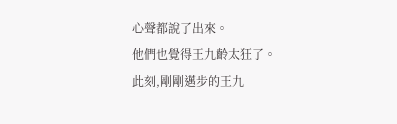心聲都說了出來。
他們也覺得王九齡太狂了。
此刻,剛剛邁步的王九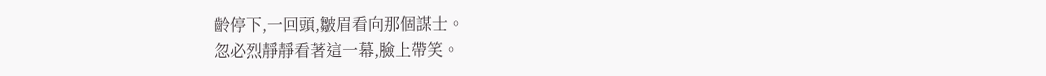齡停下,一回頭,皺眉看向那個謀士。
忽必烈靜靜看著這一幕,臉上帶笑。